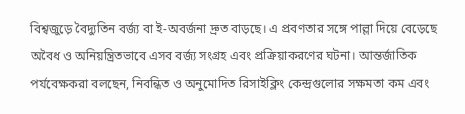বিশ্বজুড়ে বৈদ্যুতিন বর্জ্য বা ই-অবর্জনা দ্রুত বাড়ছে। এ প্রবণতার সঙ্গে পাল্লা দিয়ে বেড়েছে অবৈধ ও অনিয়ন্ত্রিতভাবে এসব বর্জ্য সংগ্রহ এবং প্রক্রিয়াকরণের ঘটনা। আন্তর্জাতিক পর্যবেক্ষকরা বলছেন, নিবন্ধিত ও অনুমোদিত রিসাইক্লিং কেন্দ্রগুলোর সক্ষমতা কম এবং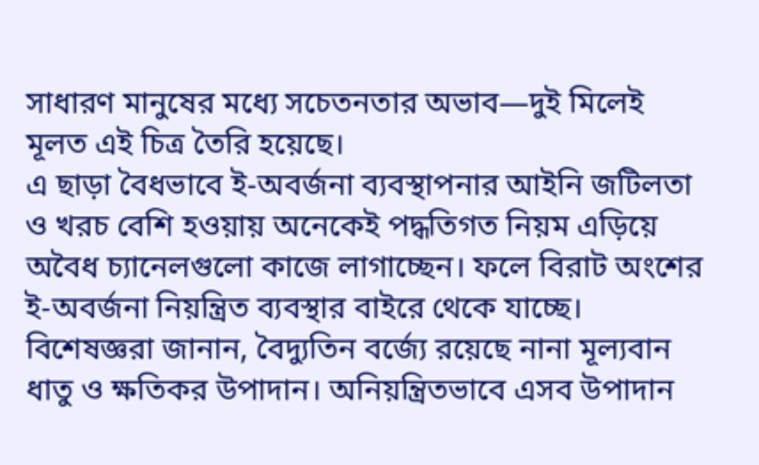সাধারণ মানুষের মধ্যে সচেতনতার অভাব—দুই মিলেই মূলত এই চিত্র তৈরি হয়েছে।
এ ছাড়া বৈধভাবে ই-অবর্জনা ব্যবস্থাপনার আইনি জটিলতা ও খরচ বেশি হওয়ায় অনেকেই পদ্ধতিগত নিয়ম এড়িয়ে অবৈধ চ্যানেলগুলো কাজে লাগাচ্ছেন। ফলে বিরাট অংশের ই-অবর্জনা নিয়ন্ত্রিত ব্যবস্থার বাইরে থেকে যাচ্ছে।
বিশেষজ্ঞরা জানান, বৈদ্যুতিন বর্জ্যে রয়েছে নানা মূল্যবান ধাতু ও ক্ষতিকর উপাদান। অনিয়ন্ত্রিতভাবে এসব উপাদান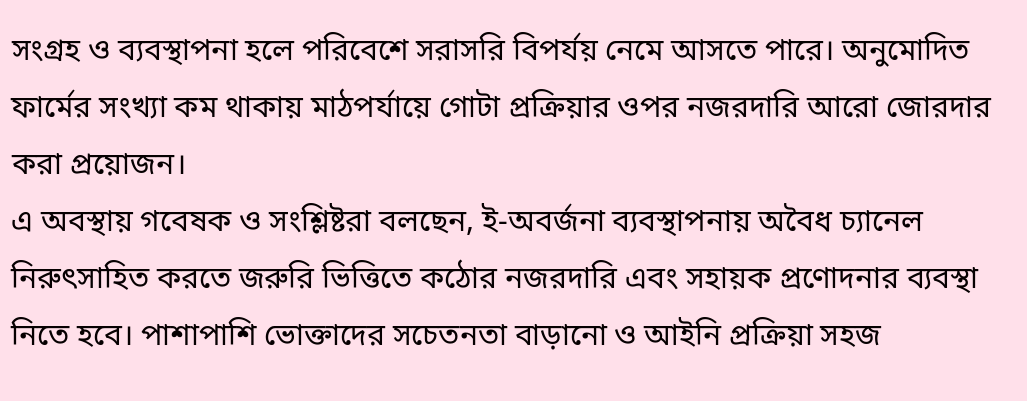সংগ্রহ ও ব্যবস্থাপনা হলে পরিবেশে সরাসরি বিপর্যয় নেমে আসতে পারে। অনুমোদিত ফার্মের সংখ্যা কম থাকায় মাঠপর্যায়ে গোটা প্রক্রিয়ার ওপর নজরদারি আরো জোরদার করা প্রয়োজন।
এ অবস্থায় গবেষক ও সংশ্লিষ্টরা বলছেন, ই-অবর্জনা ব্যবস্থাপনায় অবৈধ চ্যানেল নিরুৎসাহিত করতে জরুরি ভিত্তিতে কঠোর নজরদারি এবং সহায়ক প্রণোদনার ব্যবস্থা নিতে হবে। পাশাপাশি ভোক্তাদের সচেতনতা বাড়ানো ও আইনি প্রক্রিয়া সহজ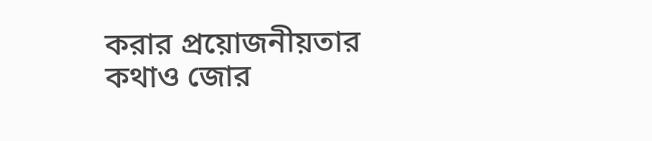করার প্রয়োজনীয়তার কথাও জোর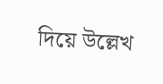দিয়ে উল্লেখ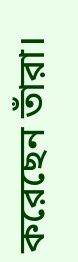করেছেন তাঁরা।